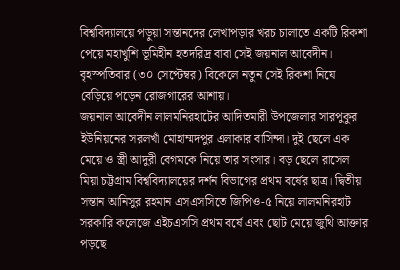বিশ্ববিদ্যালয়ে পড়ুয়া সন্তানদের লেখাপড়ার খরচ চালাতে একটি রিকশা পেয়ে মহাখুশি ভূমিহীন হতদরিদ্র বাবা সেই জয়নাল আবেদীন। বৃহস্পতিবার (৩০ সেপ্টেম্বর) বিকেলে নতুন সেই রিকশা নিযে বেড়িয়ে পড়েন রোজগারের আশায়।
জয়নাল আবেদীন লালমনিরহাটের আদিতমারী উপজেলার সারপুকুর ইউনিয়নের সরলখাঁ মোহাম্মদপুর এলাকার বাসিন্দা। দুই ছেলে এক মেয়ে ও স্ত্রী আদুরী বেগমকে নিয়ে তার সংসার। বড় ছেলে রাসেল মিয়া চট্টগ্রাম বিশ্ববিদ্যালয়ের দর্শন বিভাগের প্রথম বর্ষের ছাত্র। দ্বিতীয় সন্তান আনিসুর রহমান এসএসসিতে জিপিও-৫ নিয়ে লালমনিরহাট সরকারি কলেজে এইচএসসি প্রথম বর্ষে এবং ছোট মেয়ে জুথি আক্তার পড়ছে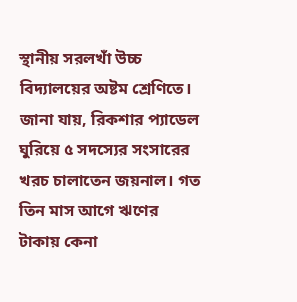স্থানীয় সরলখাঁ উচ্চ বিদ্যালয়ের অষ্টম শ্রেণিতে। জানা যায়, রিকশার প্যাডেল ঘুরিয়ে ৫ সদস্যের সংসারের খরচ চালাতেন জয়নাল। গত তিন মাস আগে ঋণের টাকায় কেনা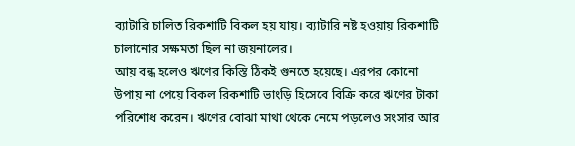ব্যাটারি চালিত রিকশাটি বিকল হয় যায়। ব্যাটারি নষ্ট হওয়ায় রিকশাটি চালানোর সক্ষমতা ছিল না জয়নালের।
আয় বন্ধ হলেও ঋণের কিস্তি ঠিকই গুনতে হয়েছে। এরপর কোনো উপায় না পেয়ে বিকল রিকশাটি ভাংড়ি হিসেবে বিক্রি করে ঋণের টাকা পরিশোধ করেন। ঋণের বোঝা মাথা থেকে নেমে পড়লেও সংসার আর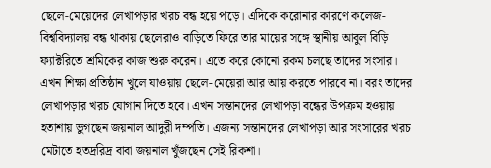ছেলে-মেয়েদের লেখাপড়ার খরচ বন্ধ হয়ে পড়ে। এদিকে করোনার কারণে কলেজ-বিশ্ববিদ্যালয় বন্ধ থাকায় ছেলেরাও বাড়িতে ফিরে তার মায়ের সঙ্গে স্থানীয় আবুল বিড়ি ফ্যাক্টরিতে শ্রমিকের কাজ শুরু করেন। এতে করে কোনো রকম চলছে তাদের সংসার। এখন শিক্ষা প্রতিষ্ঠান খুলে যাওয়ায় ছেলে-মেয়েরা আর আয় করতে পারবে না। বরং তাদের লেখাপড়ার খরচ যোগান দিতে হবে। এখন সন্তানদের লেখাপড়া বন্ধের উপক্রম হওয়ায় হতাশায় ভুগছেন জয়নাল আদুরী দম্পতি। এজন্য সন্তানদের লেখাপড়া আর সংসারের খরচ মেটাতে হতদ্ররিদ্র বাবা জয়নাল খুঁজছেন সেই রিকশা।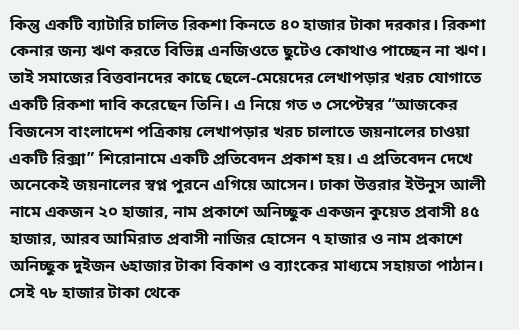কিন্তু একটি ব্যাটারি চালিত রিকশা কিনতে ৪০ হাজার টাকা দরকার। রিকশা কেনার জন্য ঋণ করতে বিভিন্ন এনজিওতে ছুটেও কোথাও পাচ্ছেন না ঋণ। তাই সমাজের বিত্তবানদের কাছে ছেলে-মেয়েদের লেখাপড়ার খরচ যোগাতে একটি রিকশা দাবি করেছেন তিনি। এ নিয়ে গত ৩ সেপ্টেম্বর “আজকের বিজনেস বাংলাদেশ পত্রিকায় লেখাপড়ার খরচ চালাতে জয়নালের চাওয়া একটি রিক্সা” শিরোনামে একটি প্রতিবেদন প্রকাশ হয়। এ প্রতিবেদন দেখে অনেকেই জয়নালের স্বপ্ন পুরনে এগিয়ে আসেন। ঢাকা উত্তরার ইউনুস আলী নামে একজন ২০ হাজার, নাম প্রকাশে অনিচ্ছুক একজন কুয়েত প্রবাসী ৪৫ হাজার, আরব আমিরাত প্রবাসী নাজির হোসেন ৭ হাজার ও নাম প্রকাশে অনিচ্ছুক দুইজন ৬হাজার টাকা বিকাশ ও ব্যাংকের মাধ্যমে সহায়তা পাঠান। সেই ৭৮ হাজার টাকা থেকে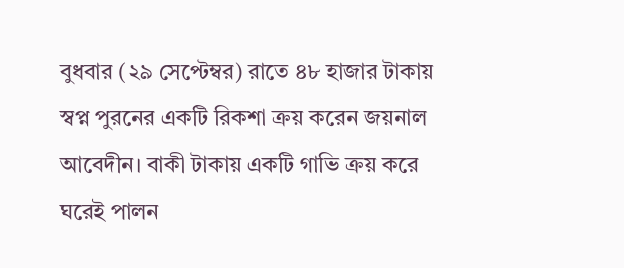বুধবার (২৯ সেপ্টেম্বর) রাতে ৪৮ হাজার টাকায় স্বপ্ন পুরনের একটি রিকশা ক্রয় করেন জয়নাল আবেদীন। বাকী টাকায় একটি গাভি ক্রয় করে ঘরেই পালন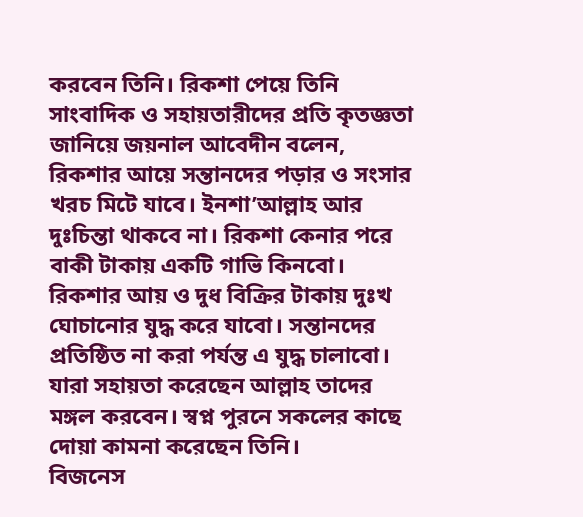করবেন তিনি। রিকশা পেয়ে তিনি সাংবাদিক ও সহায়তারীদের প্রতি কৃতজ্ঞতা জানিয়ে জয়নাল আবেদীন বলেন, রিকশার আয়ে সন্তানদের পড়ার ও সংসার খরচ মিটে যাবে। ইনশা’আল্লাহ আর দুঃচিন্তা থাকবে না। রিকশা কেনার পরে বাকী টাকায় একটি গাভি কিনবো। রিকশার আয় ও দুধ বিক্রির টাকায় দুঃখ ঘোচানোর যুদ্ধ করে যাবো। সন্তানদের প্রতিষ্ঠিত না করা পর্যন্ত এ যুদ্ধ চালাবো। যারা সহায়তা করেছেন আল্লাহ তাদের মঙ্গল করবেন। স্বপ্ন পুরনে সকলের কাছে দোয়া কামনা করেছেন তিনি।
বিজনেস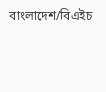বাংলাদেশ/বিএইচ